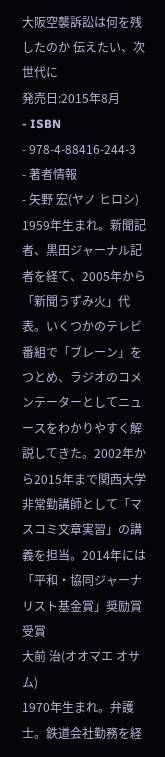大阪空襲訴訟は何を残したのか 伝えたい、次世代に
発売日:2015年8月
- ISBN
- 978-4-88416-244-3
- 著者情報
- 矢野 宏(ヤノ ヒロシ)
1959年生まれ。新聞記者、黒田ジャーナル記者を経て、2005年から「新聞うずみ火」代表。いくつかのテレビ番組で「ブレーン」をつとめ、ラジオのコメンテーターとしてニュースをわかりやすく解説してきた。2002年から2015年まで関西大学非常勤講師として「マスコミ文章実習」の講義を担当。2014年には「平和・協同ジャーナリスト基金賞」奨励賞受賞
大前 治(オオマエ オサム)
1970年生まれ。弁護士。鉄道会社勤務を経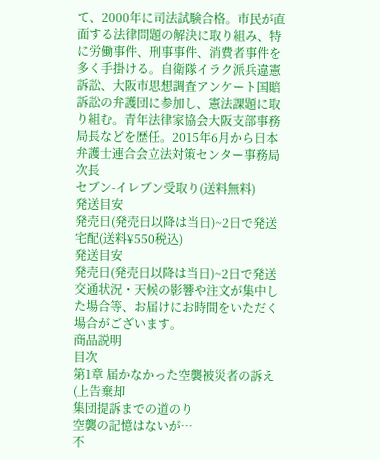て、2000年に司法試験合格。市民が直面する法律問題の解決に取り組み、特に労働事件、刑事事件、消費者事件を多く手掛ける。自衛隊イラク派兵違憲訴訟、大阪市思想調査アンケート国賠訴訟の弁護団に参加し、憲法課題に取り組む。青年法律家協会大阪支部事務局長などを歴任。2015年6月から日本弁護士連合会立法対策センター事務局次長
セブン-イレブン受取り(送料無料)
発送目安
発売日(発売日以降は当日)~2日で発送
宅配(送料¥550税込)
発送目安
発売日(発売日以降は当日)~2日で発送
交通状況・天候の影響や注文が集中した場合等、お届けにお時間をいただく場合がございます。
商品説明
目次
第1章 届かなかった空襲被災者の訴え(上告棄却
集団提訴までの道のり
空襲の記憶はないが…
不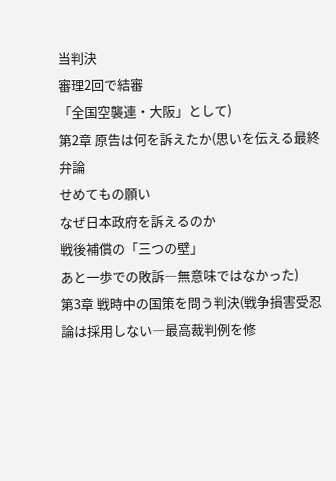当判決
審理2回で結審
「全国空襲連・大阪」として)
第2章 原告は何を訴えたか(思いを伝える最終弁論
せめてもの願い
なぜ日本政府を訴えるのか
戦後補償の「三つの壁」
あと一歩での敗訴―無意味ではなかった)
第3章 戦時中の国策を問う判決(戦争損害受忍論は採用しない―最高裁判例を修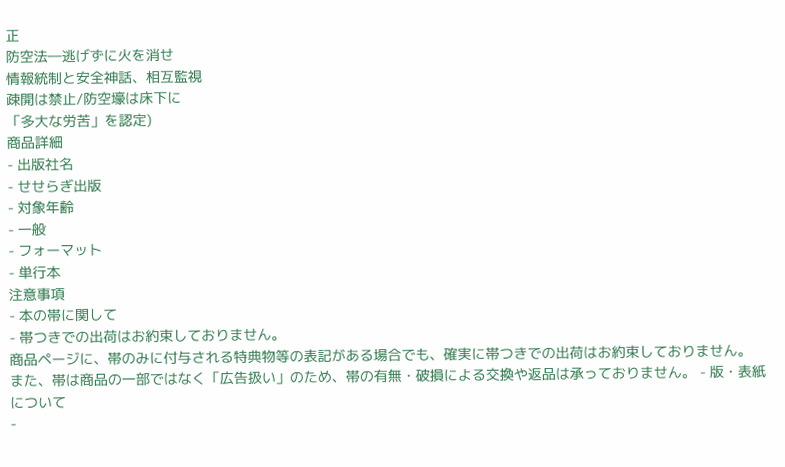正
防空法―逃げずに火を消せ
情報統制と安全神話、相互監視
疎開は禁止/防空壕は床下に
「多大な労苦」を認定)
商品詳細
- 出版社名
- せせらぎ出版
- 対象年齢
- 一般
- フォーマット
- 単行本
注意事項
- 本の帯に関して
- 帯つきでの出荷はお約束しておりません。
商品ページに、帯のみに付与される特典物等の表記がある場合でも、確実に帯つきでの出荷はお約束しておりません。
また、帯は商品の一部ではなく「広告扱い」のため、帯の有無・破損による交換や返品は承っておりません。 - 版・表紙について
-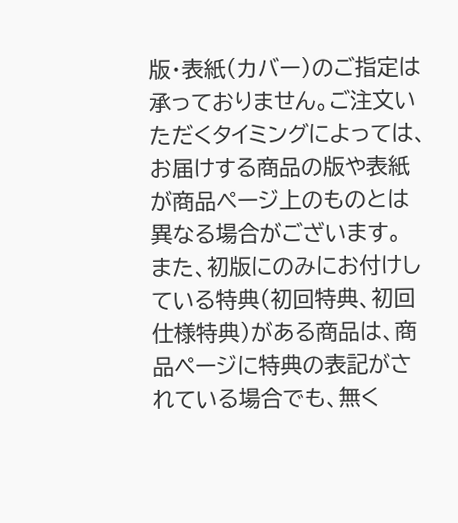版・表紙(カバー)のご指定は承っておりません。ご注文いただくタイミングによっては、お届けする商品の版や表紙が商品ページ上のものとは異なる場合がございます。
また、初版にのみにお付けしている特典(初回特典、初回仕様特典)がある商品は、商品ページに特典の表記がされている場合でも、無く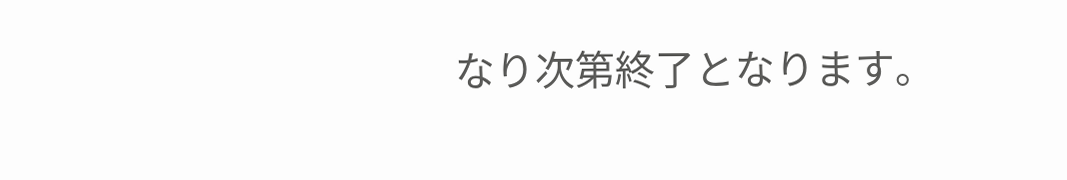なり次第終了となります。